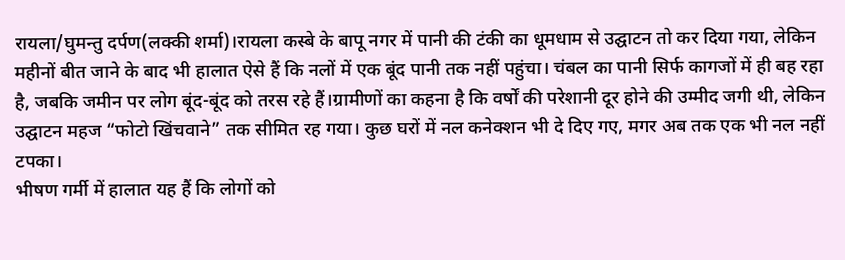रायला/घुमन्तु दर्पण(लक्की शर्मा)।रायला कस्बे के बापू नगर में पानी की टंकी का धूमधाम से उद्घाटन तो कर दिया गया, लेकिन महीनों बीत जाने के बाद भी हालात ऐसे हैं कि नलों में एक बूंद पानी तक नहीं पहुंचा। चंबल का पानी सिर्फ कागजों में ही बह रहा है, जबकि जमीन पर लोग बूंद-बूंद को तरस रहे हैं।ग्रामीणों का कहना है कि वर्षों की परेशानी दूर होने की उम्मीद जगी थी, लेकिन उद्घाटन महज “फोटो खिंचवाने” तक सीमित रह गया। कुछ घरों में नल कनेक्शन भी दे दिए गए, मगर अब तक एक भी नल नहीं टपका।
भीषण गर्मी में हालात यह हैं कि लोगों को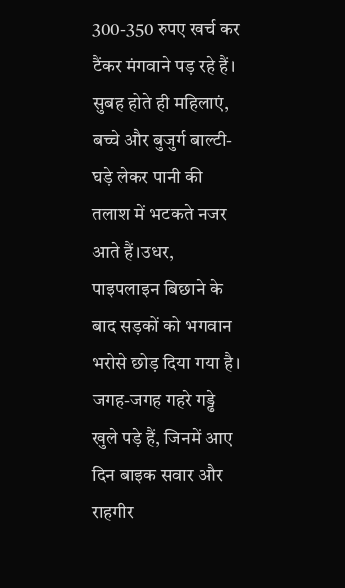300-350 रुपए खर्च कर टैंकर मंगवाने पड़ रहे हैं। सुबह होते ही महिलाएं, बच्चे और बुजुर्ग बाल्टी-घड़े लेकर पानी की तलाश में भटकते नजर आते हैं।उधर, पाइपलाइन बिछाने के बाद सड़कों को भगवान भरोसे छोड़ दिया गया है। जगह-जगह गहरे गड्ढे खुले पड़े हैं, जिनमें आए दिन बाइक सवार और राहगीर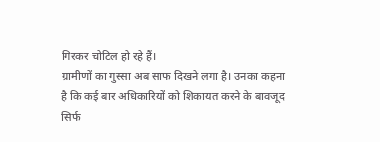गिरकर चोटिल हो रहे हैं।
ग्रामीणों का गुस्सा अब साफ दिखने लगा है। उनका कहना है कि कई बार अधिकारियों को शिकायत करने के बावजूद सिर्फ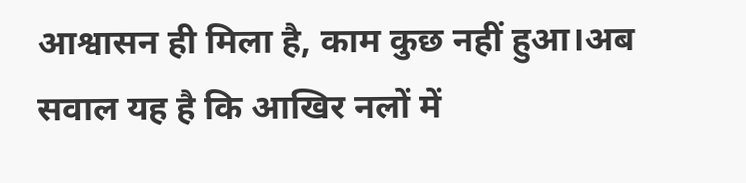आश्वासन ही मिला है, काम कुछ नहीं हुआ।अब सवाल यह है कि आखिर नलों में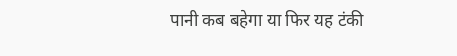पानी कब बहेगा या फिर यह टंकी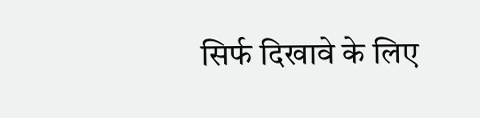सिर्फ दिखावे के लिए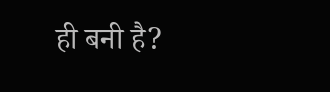ही बनी है?